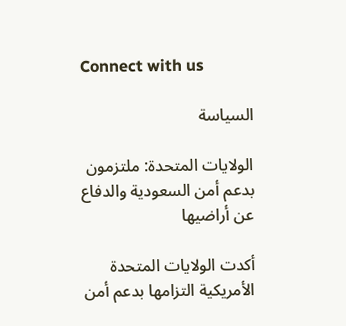Connect with us

السياسة

الولايات المتحدة: ملتزمون بدعم أمن السعودية والدفاع عن أراضيها

أكدت الولايات المتحدة الأمريكية التزامها بدعم أمن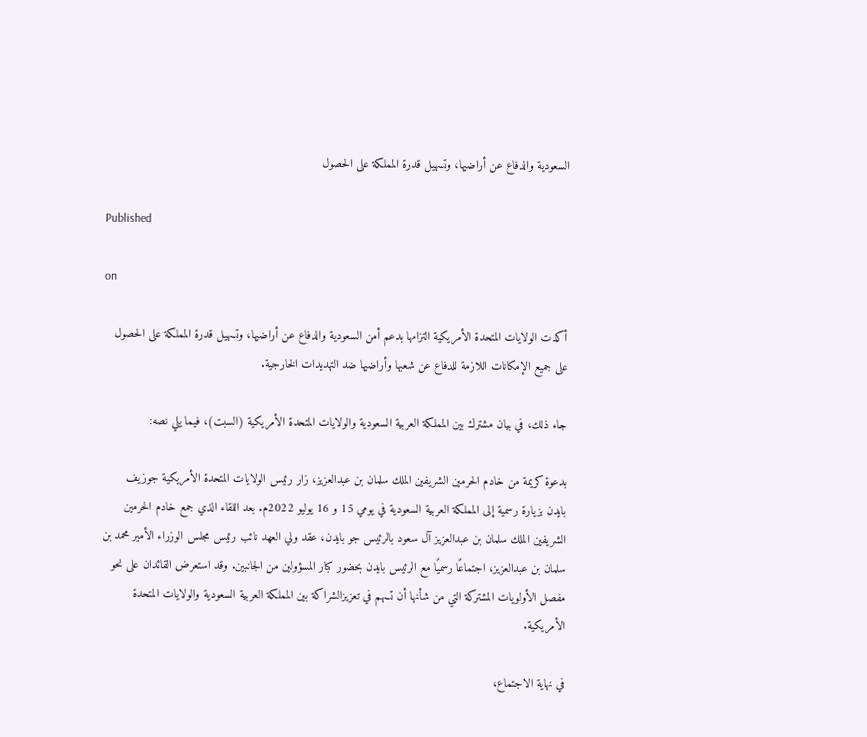السعودية والدفاع عن أراضيها، وتسهيل قدرة المملكة على الحصول

Published

on

أكدت الولايات المتحدة الأمريكية التزامها بدعم أمن السعودية والدفاع عن أراضيها، وتسهيل قدرة المملكة على الحصول على جميع الإمكانات اللازمة للدفاع عن شعبها وأراضيها ضد التهديدات الخارجية.

جاء ذلك، في بيان مشترك بين المملكة العربية السعودية والولايات المتحدة الأمريكية (السبت)، فيما يلي نصه:

بدعوة كريمة من خادم الحرمين الشريفين الملك سلمان بن عبدالعزيز، زار رئيس الولايات المتحدة الأمريكية جوزيف بايدن بزيارة رسمية إلى المملكة العربية السعودية في يومي 15 و 16 يوليو 2022م. بعد اللقاء الذي جمع خادم الحرمين الشريفين الملك سلمان بن عبدالعزيز آل سعود بالرئيس جو بايدن، عقد ولي العهد نائب رئيس مجلس الوزراء الأمير محمد بن سلمان بن عبدالعزيز، اجتماعًا رسميًا مع الرئيس بايدن بحضور كبار المسؤولين من الجانبين. وقد استعرض القائدان على نحو مفصل الأولويات المشتركة التي من شأنها أن تسهم في تعزيزالشراكة بين المملكة العربية السعودية والولايات المتحدة الأمريكية.

في نهاية الاجتماع،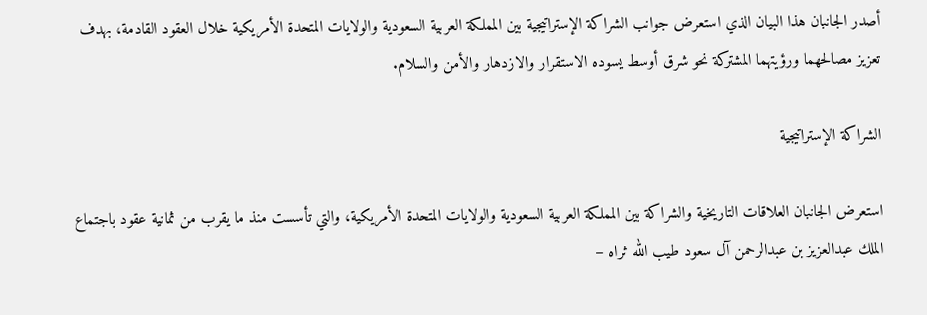أصدر الجانبان هذا البيان الذي استعرض جوانب الشراكة الإستراتيجية بين المملكة العربية السعودية والولايات المتحدة الأمريكية خلال العقود القادمة، بهدف تعزيز مصالحهما ورؤيتهما المشتركة نحو شرق أوسط يسوده الاستقرار والازدهار والأمن والسلام.

الشراكة الإستراتيجية

استعرض الجانبان العلاقات التاريخية والشراكة بين المملكة العربية السعودية والولايات المتحدة الأمريكية، والتي تأسست منذ ما يقرب من ثمانية عقود باجتماع الملك عبدالعزيز بن عبدالرحمن آل سعود طيب الله ثراه –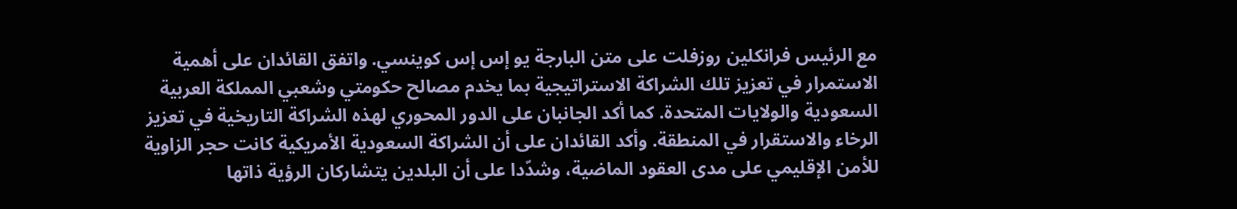مع الرئيس فرانكلين روزفلت على متن البارجة يو إس إس كوينسي. واتفق القائدان على أهمية الاستمرار في تعزيز تلك الشراكة الاستراتيجية بما يخدم مصالح حكومتي وشعبي المملكة العربية السعودية والولايات المتحدة. كما أكد الجانبان على الدور المحوري لهذه الشراكة التاريخية في تعزيز الرخاء والاستقرار في المنطقة. وأكد القائدان على أن الشراكة السعودية الأمريكية كانت حجر الزاوية للأمن الإقليمي على مدى العقود الماضية، وشدّدا على أن البلدين يتشاركان الرؤية ذاتها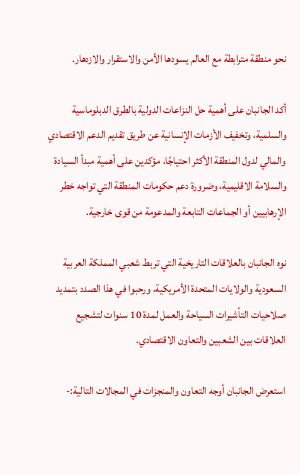نحو منطقة مترابطة مع العالم يسودها الأمن والاستقرار والازدهار.

أكد الجانبان على أهمية حل النزاعات الدولية بالطرق الدبلوماسية والسلمية، وتخفيف الأزمات الإنسانية عن طريق تقديم الدعم الاقتصادي والمالي لدول المنطقة الأكثر احتياجًا، مؤكدين على أهمية مبدأ السيادة والسلامة الاقليمية، وضرورة دعم حكومات المنطقة التي تواجه خطر الإرهابيين أو الجماعات التابعة والمدعومة من قوى خارجية.

نوه الجانبان بالعلاقات التاريخية التي تربط شعبي المملكة العربية السعودية والولايات المتحدة الأمريكية، ورحبوا في هذا الصدد بتمديد صلاحيات التأشيرات السياحة والعمل لمدة 10 سنوات لتشجيع العلاقات بين الشعبين والتعاون الاقتصادي.

استعرض الجانبان أوجه التعاون والمنجزات في المجالات التالية:-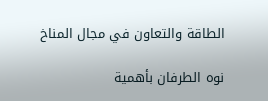الطاقة والتعاون في مجال المناخ

نوه الطرفان بأهمية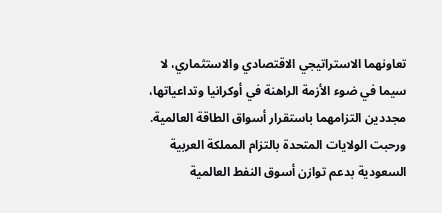تعاونهما الاستراتيجي الاقتصادي والاستثماري، لا سيما في ضوء الأزمة الراهنة في أوكرانيا وتداعياتها، مجددين التزامهما باستقرار أسواق الطاقة العالمية. ورحبت الولايات المتحدة بالتزام المملكة العربية السعودية بدعم توازن أسوق النفط العالمية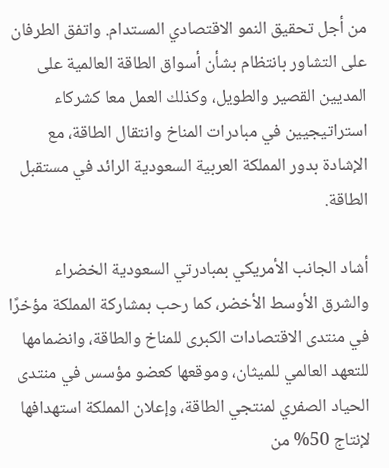من أجل تحقيق النمو الاقتصادي المستدام. واتفق الطرفان على التشاور بانتظام بشأن أسواق الطاقة العالمية على المديين القصير والطويل، وكذلك العمل معا كشركاء استراتيجيين في مبادرات المناخ وانتقال الطاقة، مع الإشادة بدور المملكة العربية السعودية الرائد في مستقبل الطاقة.

أشاد الجانب الأمريكي بمبادرتي السعودية الخضراء والشرق الأوسط الأخضر، كما رحب بمشاركة المملكة مؤخرًا في منتدى الاقتصادات الكبرى للمناخ والطاقة، وانضمامها للتعهد العالمي للميثان، وموقعها كعضو مؤسس في منتدى الحياد الصفري لمنتجي الطاقة، وإعلان المملكة استهدافها لإنتاج 50% من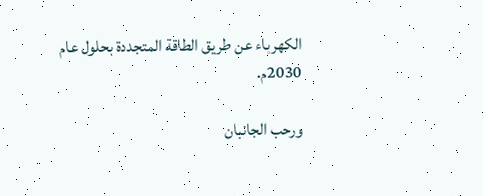الكهرباء عن طريق الطاقة المتجددة بحلول عام 2030م.

ورحب الجانبان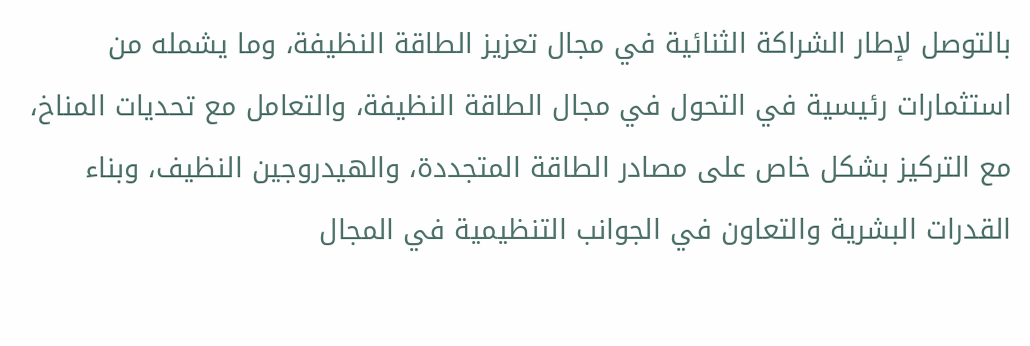بالتوصل لإطار الشراكة الثنائية في مجال تعزيز الطاقة النظيفة، وما يشمله من استثمارات رئيسية في التحول في مجال الطاقة النظيفة، والتعامل مع تحديات المناخ، مع التركيز بشكل خاص على مصادر الطاقة المتجددة، والهيدروجين النظيف، وبناء القدرات البشرية والتعاون في الجوانب التنظيمية في المجال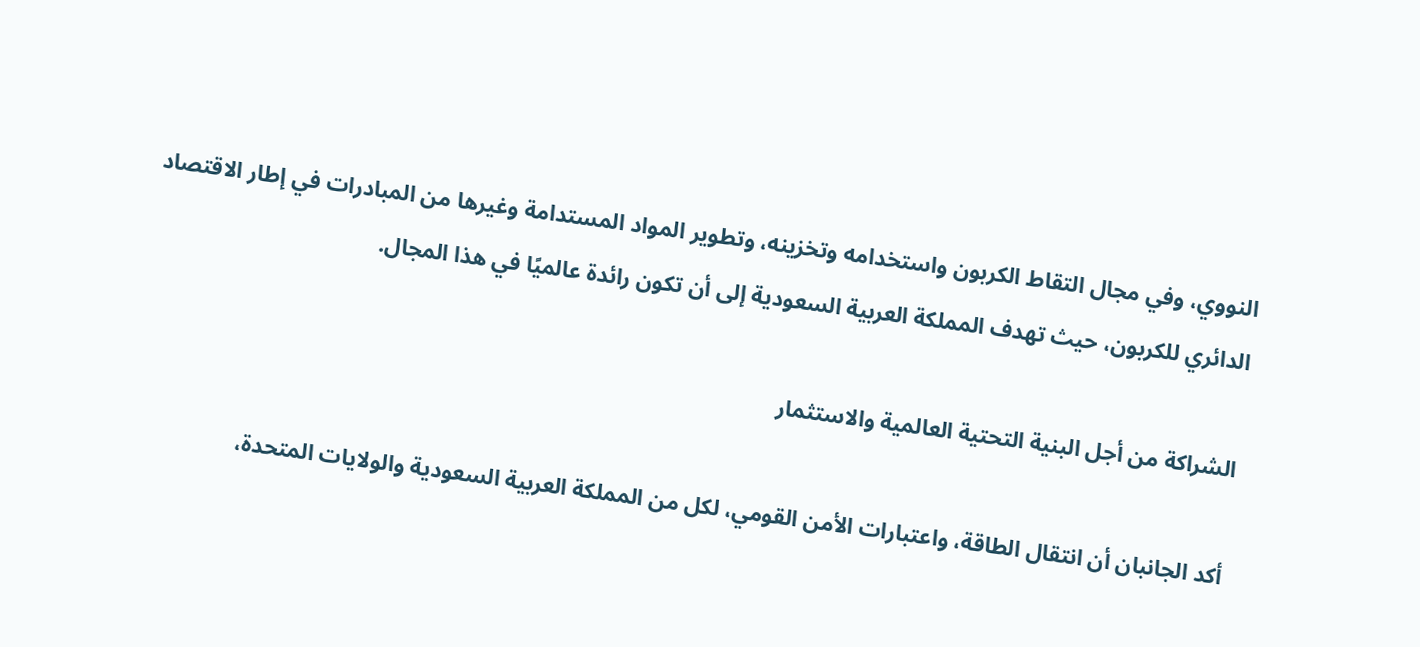النووي، وفي مجال التقاط الكربون واستخدامه وتخزينه، وتطوير المواد المستدامة وغيرها من المبادرات في إطار الاقتصاد الدائري للكربون، حيث تهدف المملكة العربية السعودية إلى أن تكون رائدة عالميًا في هذا المجال.

الشراكة من أجل البنية التحتية العالمية والاستثمار

أكد الجانبان أن انتقال الطاقة، واعتبارات الأمن القومي، لكل من المملكة العربية السعودية والولايات المتحدة،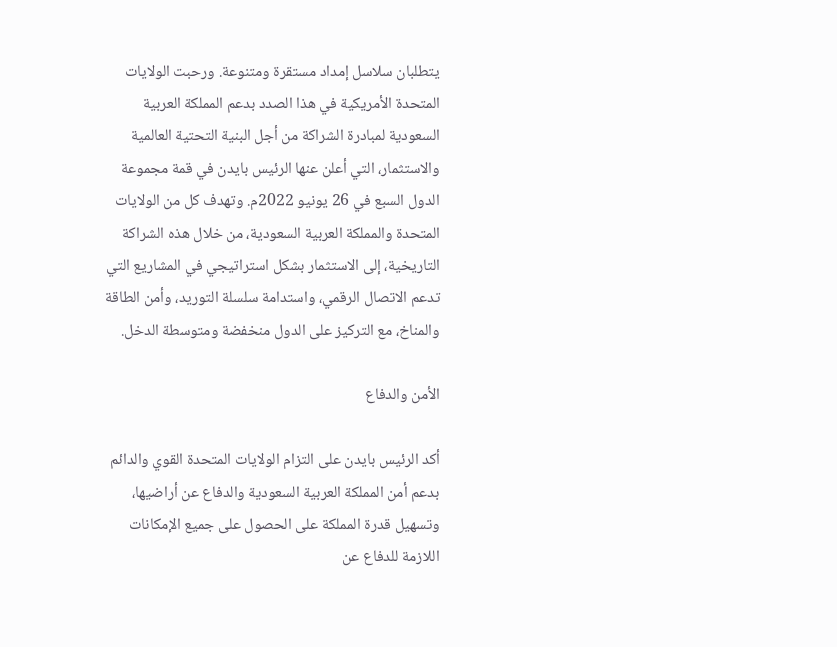يتطلبان سلاسل إمداد مستقرة ومتنوعة. ورحبت الولايات المتحدة الأمريكية في هذا الصدد بدعم المملكة العربية السعودية لمبادرة الشراكة من أجل البنية التحتية العالمية والاستثمار، التي أعلن عنها الرئيس بايدن في قمة مجموعة الدول السبع في 26 يونيو 2022م. وتهدف كل من الولايات المتحدة والمملكة العربية السعودية، من خلال هذه الشراكة التاريخية، إلى الاستثمار بشكل استراتيجي في المشاريع التي تدعم الاتصال الرقمي، واستدامة سلسلة التوريد، وأمن الطاقة والمناخ، مع التركيز على الدول منخفضة ومتوسطة الدخل.

الأمن والدفاع

أكد الرئيس بايدن على التزام الولايات المتحدة القوي والدائم بدعم أمن المملكة العربية السعودية والدفاع عن أراضيها، وتسهيل قدرة المملكة على الحصول على جميع الإمكانات اللازمة للدفاع عن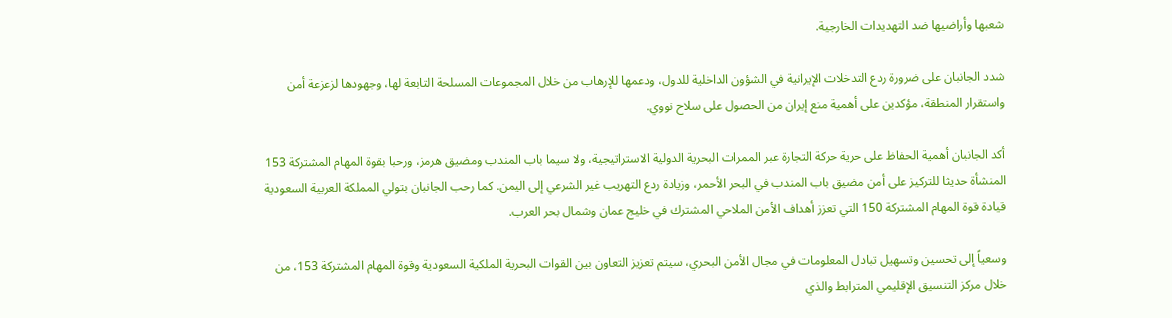شعبها وأراضيها ضد التهديدات الخارجية.

شدد الجانبان على ضرورة ردع التدخلات الإيرانية في الشؤون الداخلية للدول، ودعمها للإرهاب من خلال المجموعات المسلحة التابعة لها، وجهودها لزعزعة أمن واستقرار المنطقة، مؤكدين على أهمية منع إيران من الحصول على سلاح نووي.

أكد الجانبان أهمية الحفاظ على حرية حركة التجارة عبر الممرات البحرية الدولية الاستراتيجية، ولا سيما باب المندب ومضيق هرمز، ورحبا بقوة المهام المشتركة 153 المنشأة حديثا للتركيز على أمن مضيق باب المندب في البحر الأحمر، وزيادة ردع التهريب غير الشرعي إلى اليمن. كما رحب الجانبان بتولي المملكة العربية السعودية قيادة قوة المهام المشتركة 150 التي تعزز أهداف الأمن الملاحي المشترك في خليج عمان وشمال بحر العرب.

وسعياً إلى تحسين وتسهيل تبادل المعلومات في مجال الأمن البحري، سيتم تعزيز التعاون بين القوات البحرية الملكية السعودية وقوة المهام المشتركة 153، من خلال مركز التنسيق الإقليمي المترابط والذي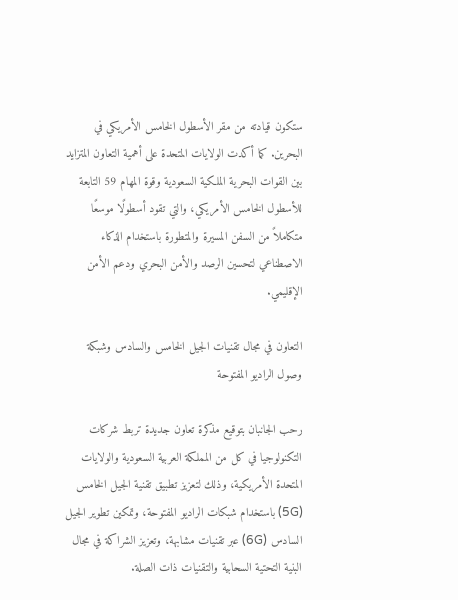ستكون قيادته من مقر الأسطول الخامس الأمريكي في البحرين. كما أكدت الولايات المتحدة على أهمية التعاون المتزايد بين القوات البحرية الملكية السعودية وقوة المهام 59 التابعة للأسطول الخامس الأمريكي، والتي تقود أسطولًا موسعًا متكاملاً من السفن المسيرة والمتطورة باستخدام الذكاء الاصطناعي لتحسين الرصد والأمن البحري ودعم الأمن الإقليمي.

التعاون في مجال تقنيات الجيل الخامس والسادس وشبكة وصول الراديو المفتوحة

رحب الجانبان بتوقيع مذكرة تعاون جديدة تربط شركات التكنولوجيا في كل من المملكة العربية السعودية والولايات المتحدة الأمريكية، وذلك لتعزيز تطبيق تقنية الجيل الخامس (5G) باستخدام شبكات الراديو المفتوحة، وتمكين تطوير الجيل السادس (6G) عبر تقنيات مشابهة، وتعزيز الشراكة في مجال البنية التحتية السحابية والتقنيات ذات الصلة.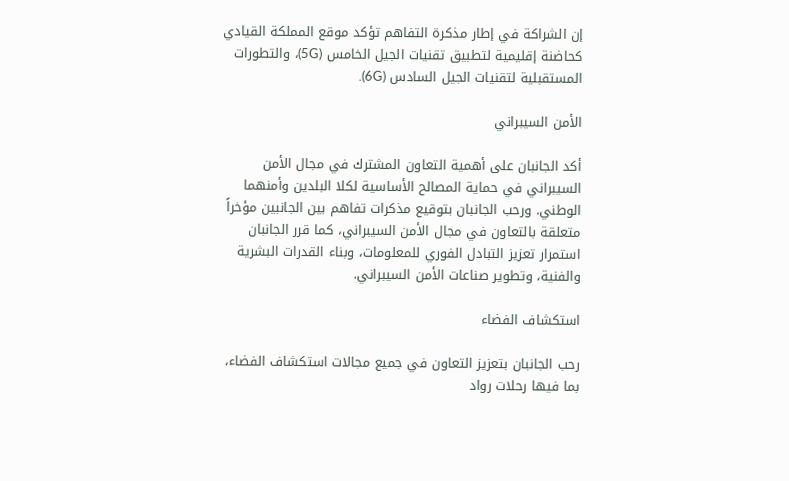إن الشراكة في إطار مذكرة التفاهم تؤكد موقع المملكة القيادي كحاضنة إقليمية لتطبيق تقنيات الجيل الخامس (5G)، والتطورات المستقبلية لتقنيات الجيل السادس (6G).

الأمن السيبراني

أكد الجانبان على أهمية التعاون المشترك في مجال الأمن السيبراني في حماية المصالح الأساسية لكلا البلدين وأمنهما الوطني. ورحب الجانبان بتوقيع مذكرات تفاهم بين الجانبين مؤخراً متعلقة بالتعاون في مجال الأمن السيبراني، كما قرر الجانبان استمرار تعزيز التبادل الفوري للمعلومات، وبناء القدرات البشرية والفنية، وتطوير صناعات الأمن السيبراني.

استكشاف الفضاء

رحب الجانبان بتعزيز التعاون في جميع مجالات استكشاف الفضاء، بما فيها رحلات رواد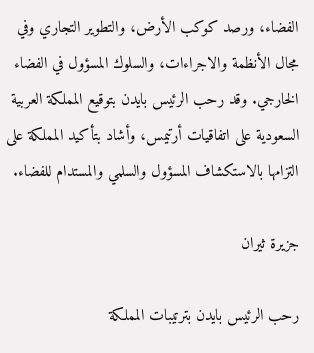الفضاء، ورصد كوكب الأرض، والتطوير التجاري وفي مجال الأنظمة والاجراءات، والسلوك المسؤول في الفضاء الخارجي. وقد رحب الرئيس بايدن بتوقيع المملكة العربية السعودية على اتفاقيات أرتيمس، وأشاد بتأكيد المملكة على التزامها بالاستكشاف المسؤول والسلمي والمستدام للفضاء.

جزيرة ثيران

رحب الرئيس بايدن بترتيبات المملكة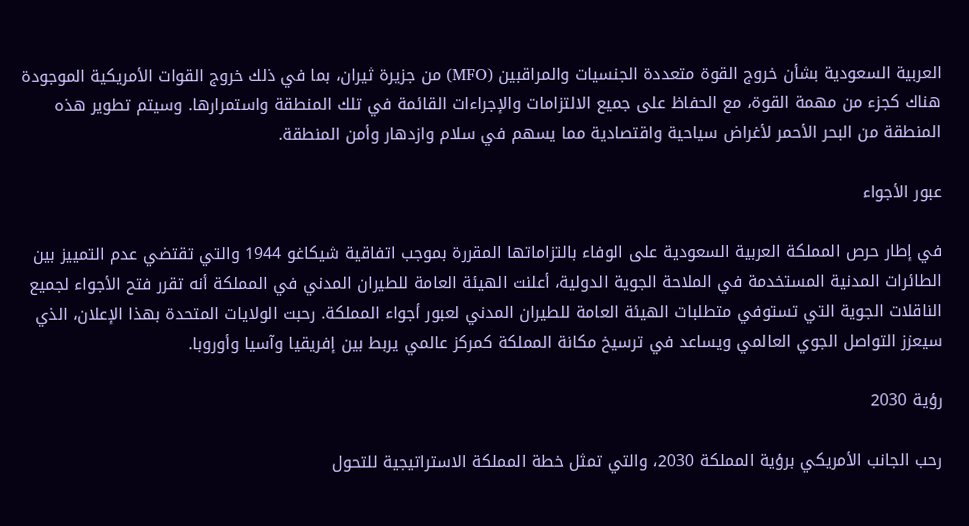العربية السعودية بشأن خروج القوة متعددة الجنسيات والمراقبين (MFO) من جزيرة ثيران، بما في ذلك خروج القوات الأمريكية الموجودة هناك كجزء من مهمة القوة، مع الحفاظ على جميع الالتزامات والإجراءات القائمة في تلك المنطقة واستمرارها. وسيتم تطوير هذه المنطقة من البحر الأحمر لأغراض سياحية واقتصادية مما يسهم في سلام وازدهار وأمن المنطقة.

عبور الأجواء

في إطار حرص المملكة العربية السعودية على الوفاء بالتزاماتها المقررة بموجب اتفاقية شيكاغو 1944 والتي تقتضي عدم التمييز بين الطائرات المدنية المستخدمة في الملاحة الجوية الدولية، أعلنت الهيئة العامة للطيران المدني في المملكة أنه تقرر فتح الأجواء لجميع الناقلات الجوية التي تستوفي متطلبات الهيئة العامة للطيران المدني لعبور أجواء المملكة. رحبت الولايات المتحدة بهذا الإعلان، الذي سيعزز التواصل الجوي العالمي ويساعد في ترسيخ مكانة المملكة كمركز عالمي يربط بين إفريقيا وآسيا وأوروبا.

رؤية 2030

رحب الجانب الأمريكي برؤية المملكة 2030، والتي تمثل خطة المملكة الاستراتيجية للتحول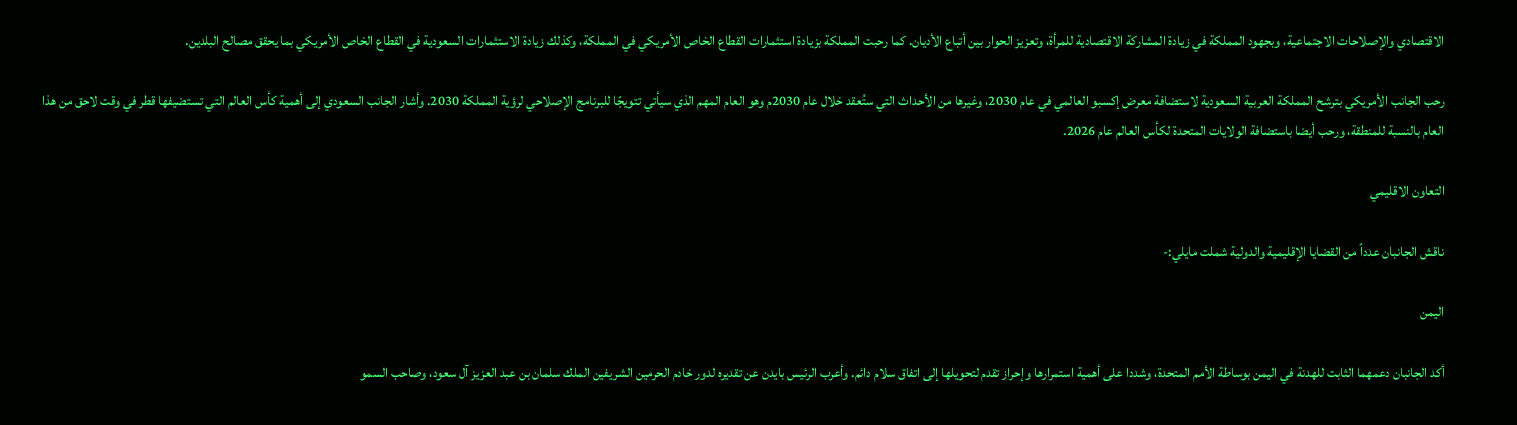الاقتصادي والإصلاحات الاجتماعية، وبجهود المملكة في زيادة المشاركة الاقتصادية للمرأة، وتعزيز الحوار بين أتباع الأديان. كما رحبت المملكة بزيادة استثمارات القطاع الخاص الأمريكي في المملكة، وكذلك زيادة الاستثمارات السعودية في القطاع الخاص الأمريكي بما يحقق مصالح البلدين.

رحب الجانب الأمريكي بترشح المملكة العربية السعودية لاستضافة معرض إكسبو العالمي في عام 2030، وغيرها من الأحداث التي ستُعقد خلال عام 2030م وهو العام المهم الذي سيأتي تتويجًا للبرنامج الإصلاحي لرؤية المملكة 2030. وأشار الجانب السعودي إلى أهمية كأس العالم التي تستضيفها قطر في وقت لاحق من هذا العام بالنسبة للمنطقة، ورحب أيضا باستضافة الولايات المتحدة لكأس العالم عام 2026.

التعاون الاقليمي

ناقش الجانبان عدداً من القضايا الإقليمية والدولية شملت مايلي:-

اليمن

أكد الجانبان دعمهما الثابت للهدنة في اليمن بوساطة الأمم المتحدة، وشددا على أهمية استمرارها وإحراز تقدم لتحويلها إلى اتفاق سلام دائم. وأعرب الرئيس بايدن عن تقديره لدور خادم الحرمين الشريفين الملك سلمان بن عبد العزيز آل سعود، وصاحب السمو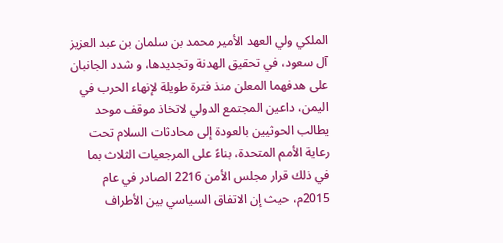الملكي ولي العهد الأمير محمد بن سلمان بن عبد العزيز آل سعود، في تحقيق الهدنة وتجديدها، و شدد الجانبان على هدفهما المعلن منذ فترة طويلة لإنهاء الحرب في اليمن، داعين المجتمع الدولي لاتخاذ موقف موحد يطالب الحوثيين بالعودة إلى محادثات السلام تحت رعاية الأمم المتحدة، بناءً على المرجعيات الثلاث بما في ذلك قرار مجلس الأمن 2216 الصادر في عام 2015م، حيث إن الاتفاق السياسي بين الأطراف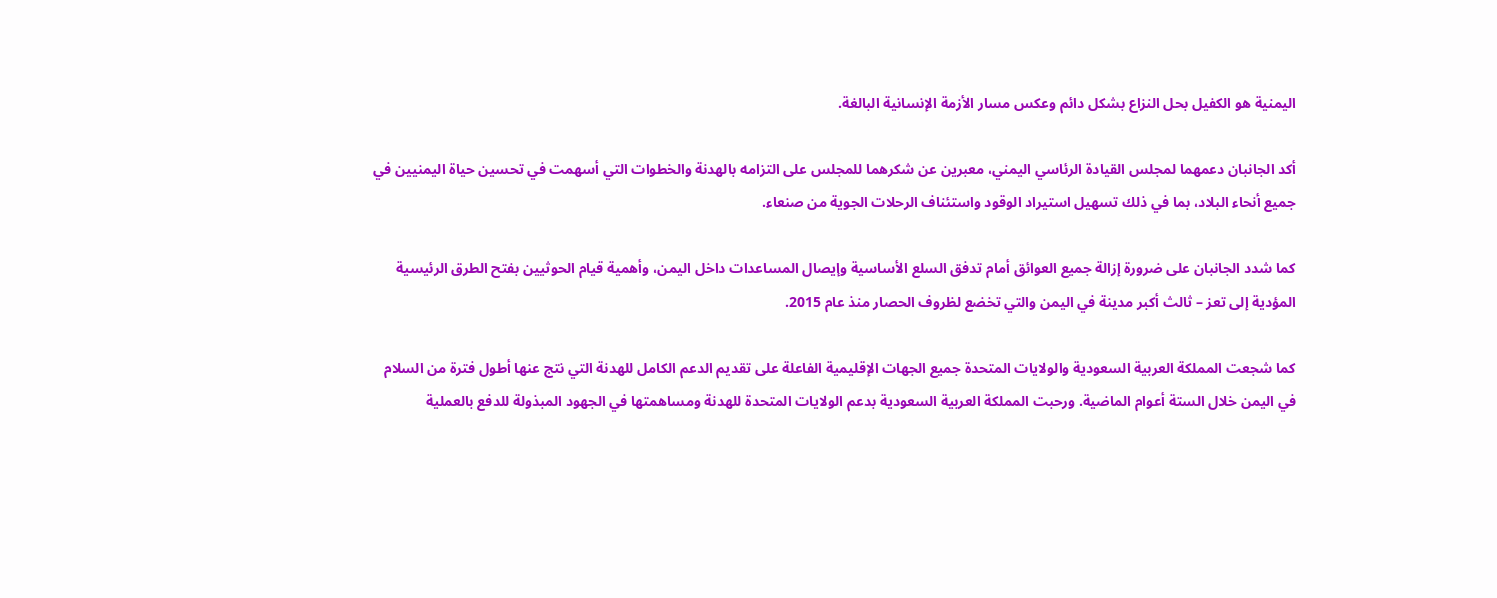اليمنية هو الكفيل بحل النزاع بشكل دائم وعكس مسار الأزمة الإنسانية البالغة.

أكد الجانبان دعمهما لمجلس القيادة الرئاسي اليمني، معبرين عن شكرهما للمجلس على التزامه بالهدنة والخطوات التي أسهمت في تحسين حياة اليمنيين في جميع أنحاء البلاد، بما في ذلك تسهيل استيراد الوقود واستئناف الرحلات الجوية من صنعاء.

كما شدد الجانبان على ضرورة إزالة جميع العوائق أمام تدفق السلع الأساسية وإيصال المساعدات داخل اليمن، وأهمية قيام الحوثيين بفتح الطرق الرئيسية المؤدية إلى تعز – ثالث أكبر مدينة في اليمن والتي تخضع لظروف الحصار منذ عام 2015.

كما شجعت المملكة العربية السعودية والولايات المتحدة جميع الجهات الإقليمية الفاعلة على تقديم الدعم الكامل للهدنة التي نتج عنها أطول فترة من السلام في اليمن خلال الستة أعوام الماضية. ورحبت المملكة العربية السعودية بدعم الولايات المتحدة للهدنة ومساهمتها في الجهود المبذولة للدفع بالعملية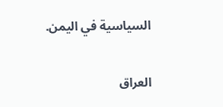السياسية في اليمن.

العراق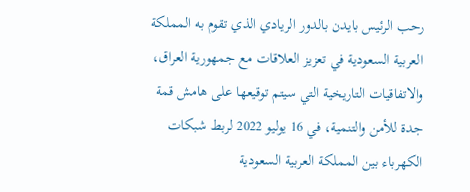رحب الرئيس بايدن بالدور الريادي الذي تقوم به المملكة العربية السعودية في تعزيز العلاقات مع جمهورية العراق، والاتفاقيات التاريخية التي سيتم توقيعها على هامش قمة جدة للأمن والتنمية، في 16 يوليو 2022 لربط شبكات الكهرباء بين المملكة العربية السعودية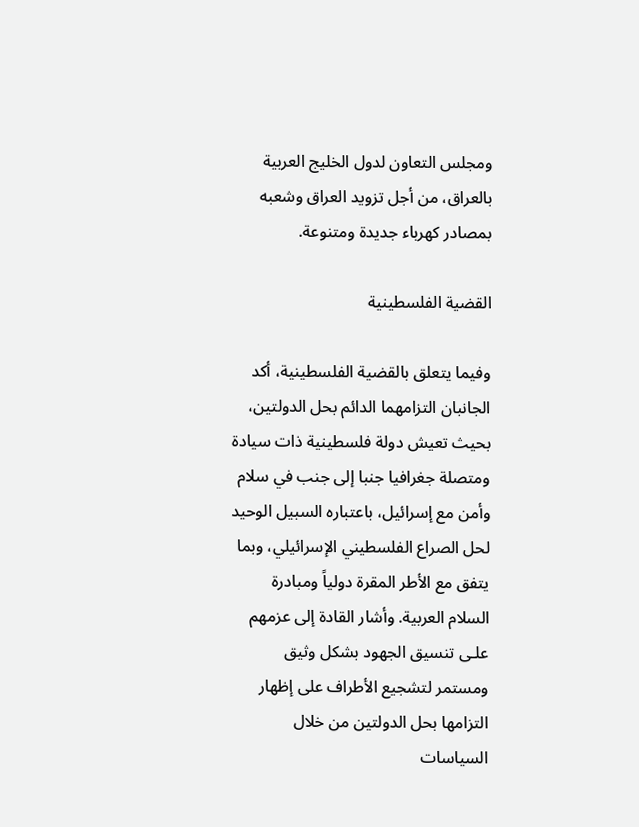ومجلس التعاون لدول الخليج العربية بالعراق، من أجل تزويد العراق وشعبه بمصادر كهرباء جديدة ومتنوعة.

القضية الفلسطينية

وفيما يتعلق بالقضية الفلسطينية، أكد الجانبان التزامهما الدائم بحل الدولتين، بحيث تعيش دولة فلسطينية ذات سيادة ومتصلة جغرافيا جنبا إلى جنب في سلام وأمن مع إسرائيل، باعتباره السبيل الوحيد لحل الصراع الفلسطيني الإسرائيلي، وبما يتفق مع الأطر المقرة دولياً ومبادرة السلام العربية. وأشار القادة إلى عزمهم علـى تنسيق الجهود بشكل وثيق ومستمر لتشجيع الأطراف على إظهار التزامها بحل الدولتين من خلال السياسات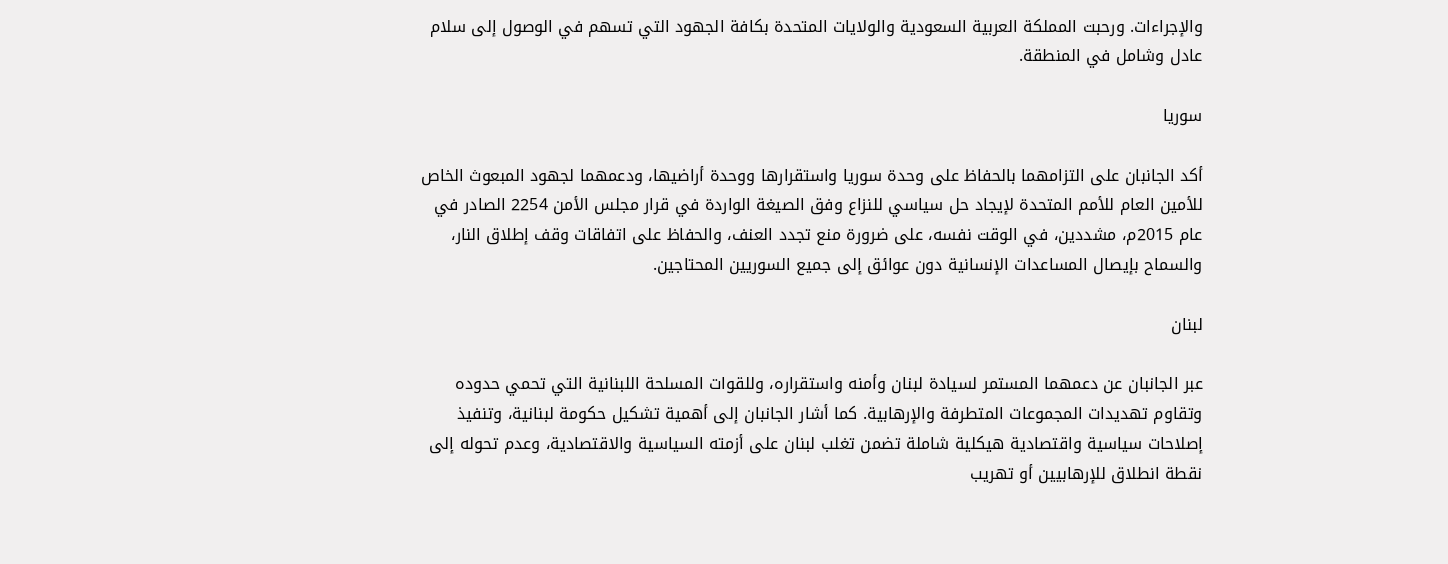والإجراءات. ورحبت المملكة العربية السعودية والولايات المتحدة بكافة الجهود التي تسهم في الوصول إلى سلام عادل وشامل في المنطقة.

سوريا

أكد الجانبان على التزامهما بالحفاظ على وحدة سوريا واستقرارها ووحدة أراضيها، ودعمهما لجهود المبعوث الخاص للأمين العام للأمم المتحدة لإيجاد حل سياسي للنزاع وفق الصيغة الواردة في قرار مجلس الأمن 2254 الصادر في عام 2015م، مشددين، في الوقت نفسه، على ضرورة منع تجدد العنف، والحفاظ على اتفاقات وقف إطلاق النار، والسماح بإيصال المساعدات الإنسانية دون عوائق إلى جميع السوريين المحتاجين.

لبنان

عبر الجانبان عن دعمهما المستمر لسيادة لبنان وأمنه واستقراره، وللقوات المسلحة اللبنانية التي تحمي حدوده وتقاوم تهديدات المجموعات المتطرفة والإرهابية. كما أشار الجانبان إلى أهمية تشكيل حكومة لبنانية، وتنفيذ إصلاحات سياسية واقتصادية هيكلية شاملة تضمن تغلب لبنان على أزمته السياسية والاقتصادية، وعدم تحوله إلى نقطة انطلاق للإرهابيين أو تهريب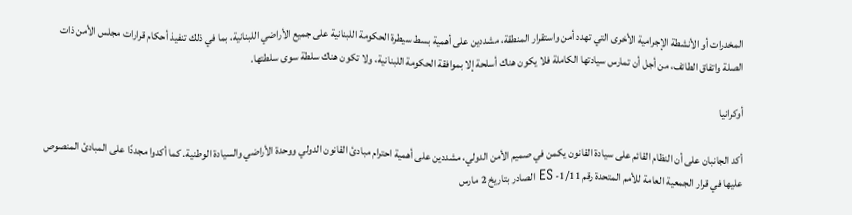المخدرات أو الأنشطة الإجرامية الأخرى التي تهدد أمن واستقرار المنطقة، مشددين على أهمية بسط سيطرة الحكومة اللبنانية على جميع الأراضي اللبنانية، بما في ذلك تنفيذ أحكام قرارات مجلس الأمن ذات الصلة واتفاق الطائف، من أجل أن تمارس سيادتها الكاملة فلا يكون هناك أسلحة إلا بموافقة الحكومة اللبنانية، ولا تكون هناك سلطة سوى سلطتها.

أوكرانيا

أكد الجانبان على أن النظام القائم على سيادة القانون يكمن في صميم الأمن الدولي، مشددين على أهمية احترام مبادئ القانون الدولي ووحدة الأراضي والسيادة الوطنية. كما أكدوا مجددًا على المبادئ المنصوص عليها في قرار الجمعية العامة للأمم المتحدة رقم 1/11- ES الصادر بتاريخ 2 مارس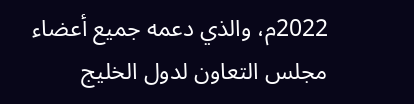2022م، والذي دعمه جميع أعضاء مجلس التعاون لدول الخليج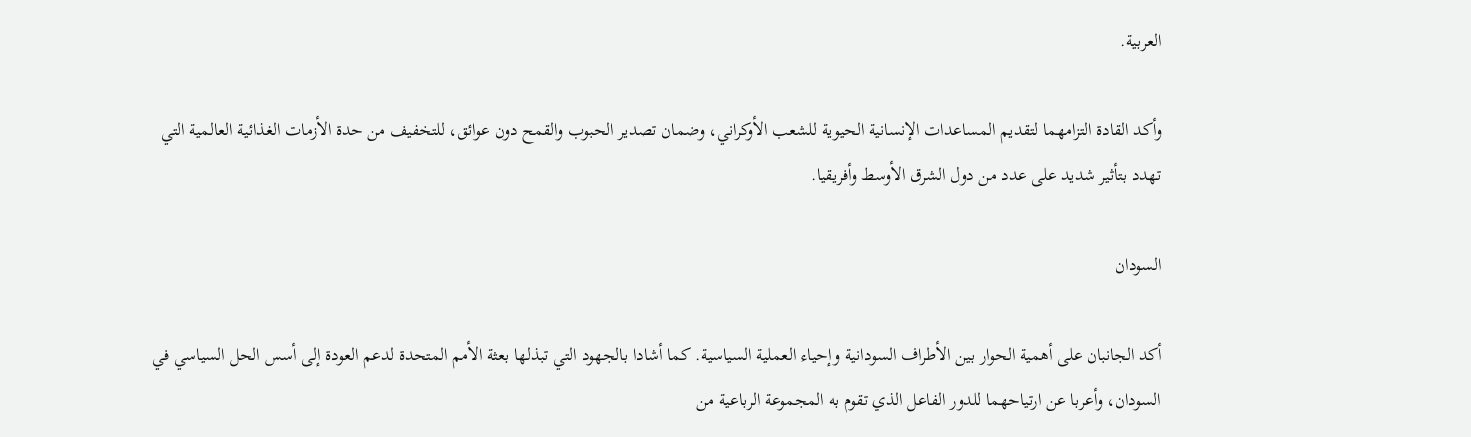العربية.

وأكد القادة التزامهما لتقديم المساعدات الإنسانية الحيوية للشعب الأوكراني، وضمان تصدير الحبوب والقمح دون عوائق، للتخفيف من حدة الأزمات الغذائية العالمية التي تهدد بتأثير شديد على عدد من دول الشرق الأوسط وأفريقيا.

السودان

أكد الجانبان على أهمية الحوار بين الأطراف السودانية وإحياء العملية السياسية. كما أشادا بالجهود التي تبذلها بعثة الأمم المتحدة لدعم العودة إلى أسس الحل السياسي في السودان، وأعربا عن ارتياحهما للدور الفاعل الذي تقوم به المجموعة الرباعية من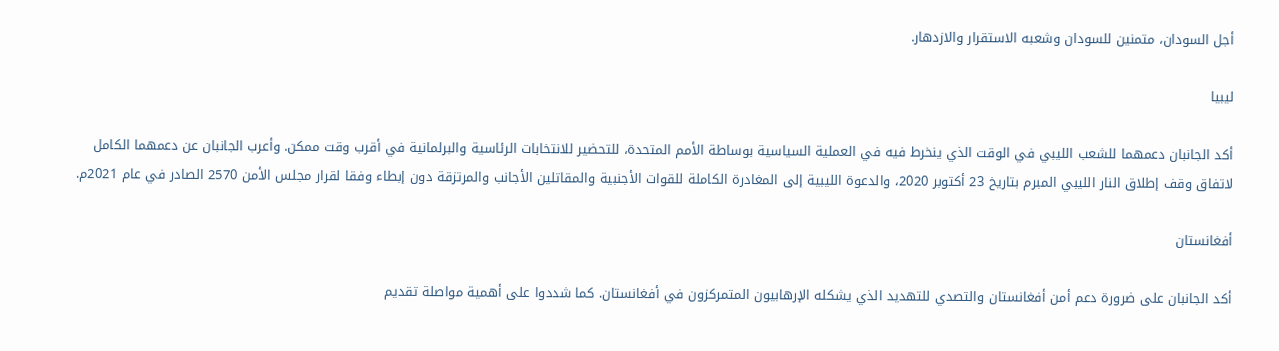أجل السودان، متمنين للسودان وشعبه الاستقرار والازدهار.

ليبيا

أكد الجانبان دعمهما للشعب الليبي في الوقت الذي ينخرط فيه في العملية السياسية بوساطة الأمم المتحدة، للتحضير للانتخابات الرئاسية والبرلمانية في أقرب وقت ممكن. وأعرب الجانبان عن دعمهما الكامل لاتفاق وقف إطلاق النار الليبي المبرم بتاريخ 23 أكتوبر 2020، والدعوة الليبية إلى المغادرة الكاملة للقوات الأجنبية والمقاتلين الأجانب والمرتزقة دون إبطاء وفقا لقرار مجلس الأمن 2570 الصادر في عام 2021م.

أفغانستان

أكد الجانبان على ضرورة دعم أمن أفغانستان والتصدي للتهديد الذي يشكله الإرهابيون المتمركزون في أفغانستان. كما شددوا على أهمية مواصلة تقديم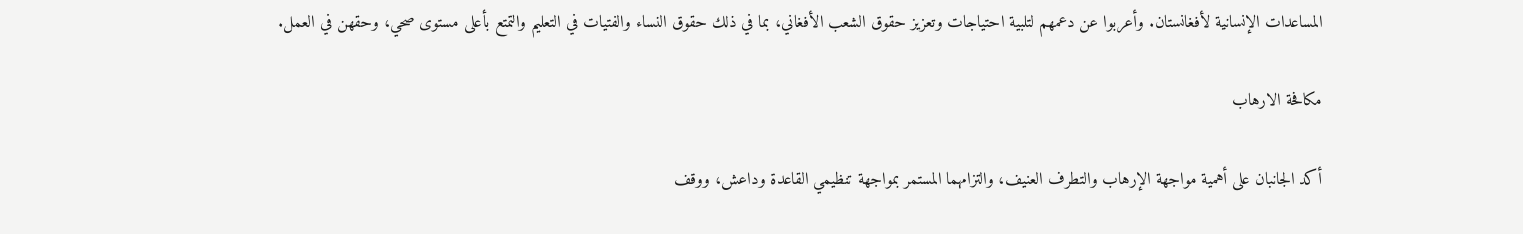المساعدات الإنسانية لأفغانستان. وأعربوا عن دعمهم لتلبية احتياجات وتعزيز حقوق الشعب الأفغاني، بما في ذلك حقوق النساء والفتيات في التعليم والتمتع بأعلى مستوى صحي، وحقهن في العمل.

مكافحة الارهاب

أكد الجانبان على أهمية مواجهة الإرهاب والتطرف العنيف، والتزامهما المستمر بمواجهة تنظيمي القاعدة وداعش، ووقف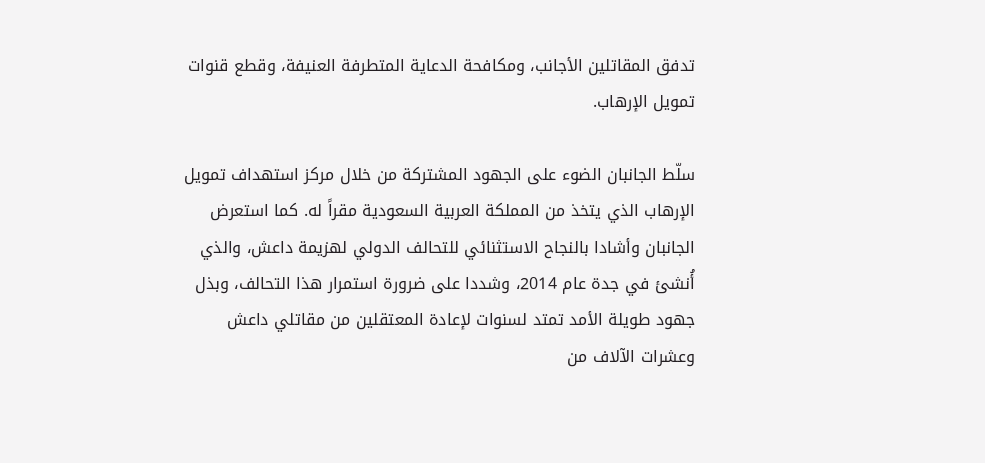تدفق المقاتلين الأجانب، ومكافحة الدعاية المتطرفة العنيفة، وقطع قنوات تمويل الإرهاب.

سلّط الجانبان الضوء على الجهود المشتركة من خلال مركز استهداف تمويل الإرهاب الذي يتخذ من المملكة العربية السعودية مقراً له. كما استعرض الجانبان وأشادا بالنجاح الاستثنائي للتحالف الدولي لهزيمة داعش، والذي أُنشئ في جدة عام 2014، وشددا على ضرورة استمرار هذا التحالف، وبذل جهود طويلة الأمد تمتد لسنوات لإعادة المعتقلين من مقاتلي داعش وعشرات الآلاف من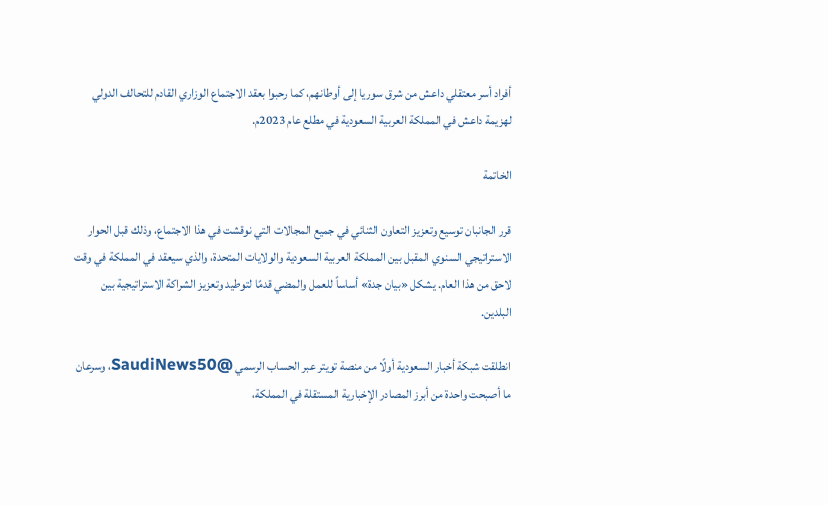أفراد أسر معتقلي داعش من شرق سوريا إلى أوطانهم، كما رحبوا بعقد الاجتماع الوزاري القادم للتحالف الدولي لهزيمة داعش في المملكة العربية السعودية في مطلع عام 2023م.

الخاتمة

قرر الجانبان توسيع وتعزيز التعاون الثنائي في جميع المجالات التي نوقشت في هذا الاجتماع، وذلك قبل الحوار الاستراتيجي السنوي المقبل بين المملكة العربية السعودية والولايات المتحدة، والذي سيعقد في المملكة في وقت لاحق من هذا العام. يشكل «بيان جدة» أساساً للعمل والمضي قدمًا لتوطيد وتعزيز الشراكة الاستراتيجية بين البلدين.

انطلقت شبكة أخبار السعودية أولًا من منصة تويتر عبر الحساب الرسمي @SaudiNews50، وسرعان ما أصبحت واحدة من أبرز المصادر الإخبارية المستقلة في المملكة،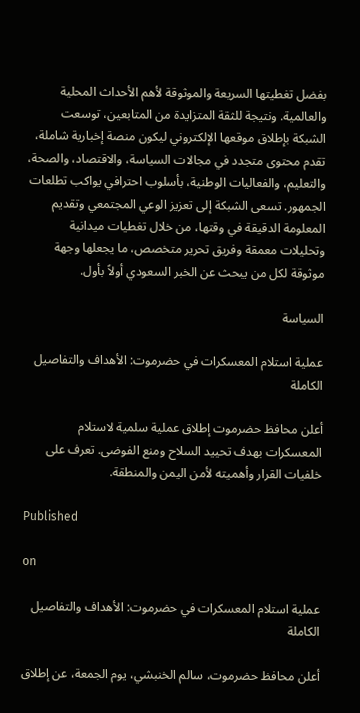بفضل تغطيتها السريعة والموثوقة لأهم الأحداث المحلية والعالمية. ونتيجة للثقة المتزايدة من المتابعين، توسعت الشبكة بإطلاق موقعها الإلكتروني ليكون منصة إخبارية شاملة، تقدم محتوى متجدد في مجالات السياسة، والاقتصاد، والصحة، والتعليم، والفعاليات الوطنية، بأسلوب احترافي يواكب تطلعات الجمهور. تسعى الشبكة إلى تعزيز الوعي المجتمعي وتقديم المعلومة الدقيقة في وقتها، من خلال تغطيات ميدانية وتحليلات معمقة وفريق تحرير متخصص، ما يجعلها وجهة موثوقة لكل من يبحث عن الخبر السعودي أولاً بأول.

السياسة

عملية استلام المعسكرات في حضرموت: الأهداف والتفاصيل الكاملة

أعلن محافظ حضرموت إطلاق عملية سلمية لاستلام المعسكرات بهدف تحييد السلاح ومنع الفوضى. تعرف على خلفيات القرار وأهميته لأمن اليمن والمنطقة.

Published

on

عملية استلام المعسكرات في حضرموت: الأهداف والتفاصيل الكاملة

أعلن محافظ حضرموت، سالم الخنبشي، يوم الجمعة، عن إطلاق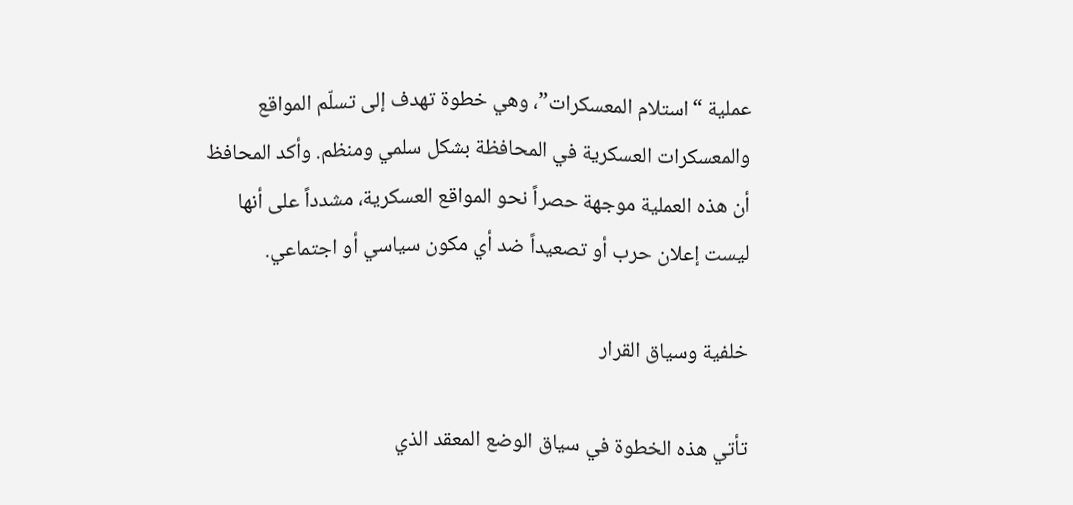عملية “استلام المعسكرات”، وهي خطوة تهدف إلى تسلّم المواقع والمعسكرات العسكرية في المحافظة بشكل سلمي ومنظم. وأكد المحافظ أن هذه العملية موجهة حصراً نحو المواقع العسكرية، مشدداً على أنها ليست إعلان حرب أو تصعيداً ضد أي مكون سياسي أو اجتماعي.

خلفية وسياق القرار

تأتي هذه الخطوة في سياق الوضع المعقد الذي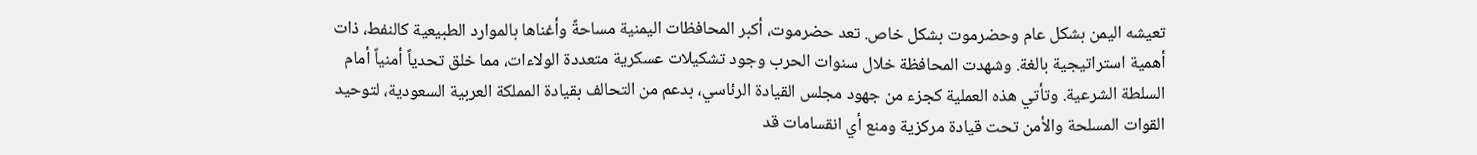تعيشه اليمن بشكل عام وحضرموت بشكل خاص. تعد حضرموت، أكبر المحافظات اليمنية مساحةً وأغناها بالموارد الطبيعية كالنفط، ذات أهمية استراتيجية بالغة. وشهدت المحافظة خلال سنوات الحرب وجود تشكيلات عسكرية متعددة الولاءات، مما خلق تحدياً أمنياً أمام السلطة الشرعية. وتأتي هذه العملية كجزء من جهود مجلس القيادة الرئاسي، بدعم من التحالف بقيادة المملكة العربية السعودية، لتوحيد القوات المسلحة والأمن تحت قيادة مركزية ومنع أي انقسامات قد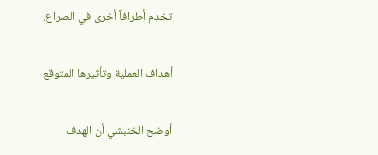تخدم أطرافاً أخرى في الصراع.

أهداف العملية وتأثيرها المتوقع

أوضح الخنبشي أن الهدف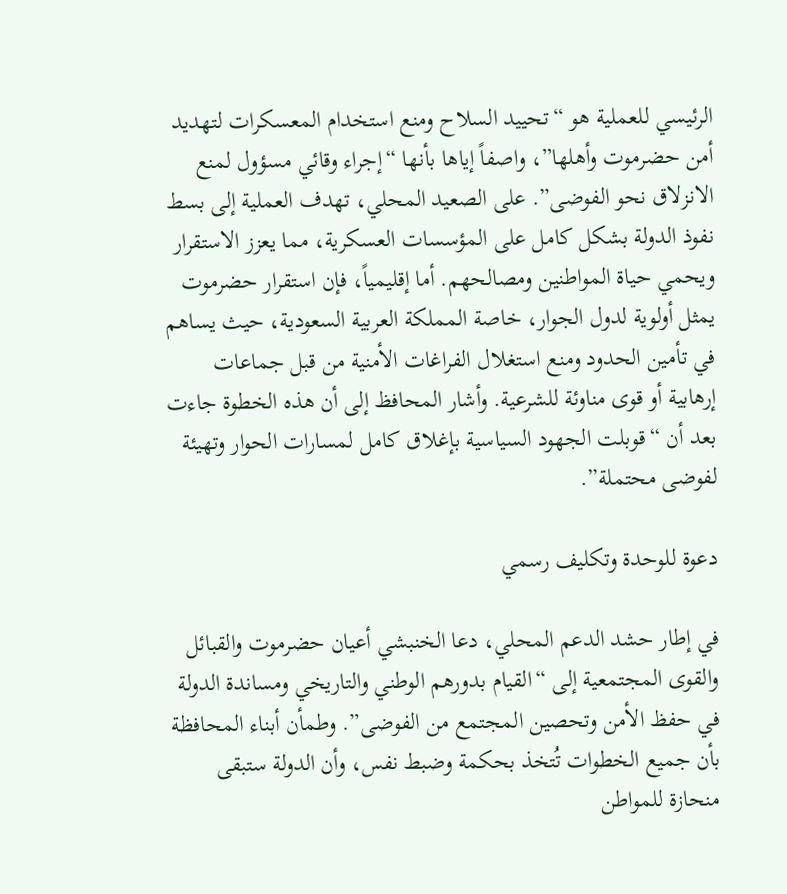الرئيسي للعملية هو “تحييد السلاح ومنع استخدام المعسكرات لتهديد أمن حضرموت وأهلها”، واصفاً إياها بأنها “إجراء وقائي مسؤول لمنع الانزلاق نحو الفوضى”. على الصعيد المحلي، تهدف العملية إلى بسط نفوذ الدولة بشكل كامل على المؤسسات العسكرية، مما يعزز الاستقرار ويحمي حياة المواطنين ومصالحهم. أما إقليمياً، فإن استقرار حضرموت يمثل أولوية لدول الجوار، خاصة المملكة العربية السعودية، حيث يساهم في تأمين الحدود ومنع استغلال الفراغات الأمنية من قبل جماعات إرهابية أو قوى مناوئة للشرعية. وأشار المحافظ إلى أن هذه الخطوة جاءت بعد أن “قوبلت الجهود السياسية بإغلاق كامل لمسارات الحوار وتهيئة لفوضى محتملة”.

دعوة للوحدة وتكليف رسمي

في إطار حشد الدعم المحلي، دعا الخنبشي أعيان حضرموت والقبائل والقوى المجتمعية إلى “القيام بدورهم الوطني والتاريخي ومساندة الدولة في حفظ الأمن وتحصين المجتمع من الفوضى”. وطمأن أبناء المحافظة بأن جميع الخطوات تُتخذ بحكمة وضبط نفس، وأن الدولة ستبقى منحازة للمواطن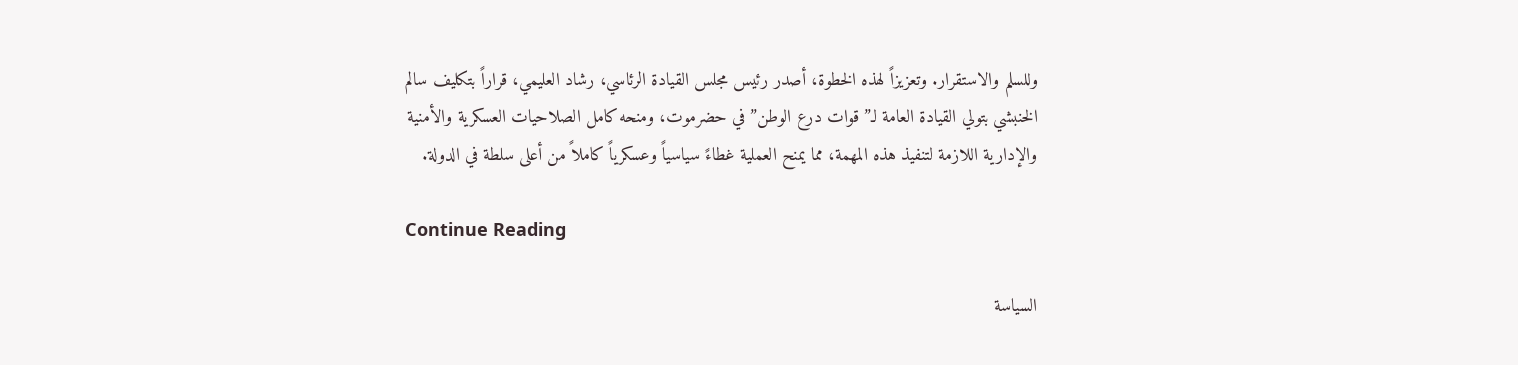وللسلم والاستقرار. وتعزيزاً لهذه الخطوة، أصدر رئيس مجلس القيادة الرئاسي، رشاد العليمي، قراراً بتكليف سالم الخنبشي بتولي القيادة العامة لـ”قوات درع الوطن” في حضرموت، ومنحه كامل الصلاحيات العسكرية والأمنية والإدارية اللازمة لتنفيذ هذه المهمة، مما يمنح العملية غطاءً سياسياً وعسكرياً كاملاً من أعلى سلطة في الدولة.

Continue Reading

السياسة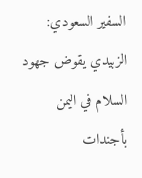السفير السعودي: الزبيدي يقوض جهود السلام في اليمن بأجندات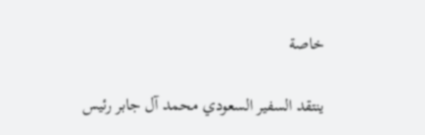خاصة

ينتقد السفير السعودي محمد آل جابر رئيس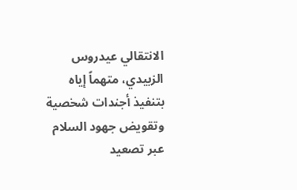الانتقالي عيدروس الزبيدي، متهماً إياه بتنفيذ أجندات شخصية وتقويض جهود السلام عبر تصعيد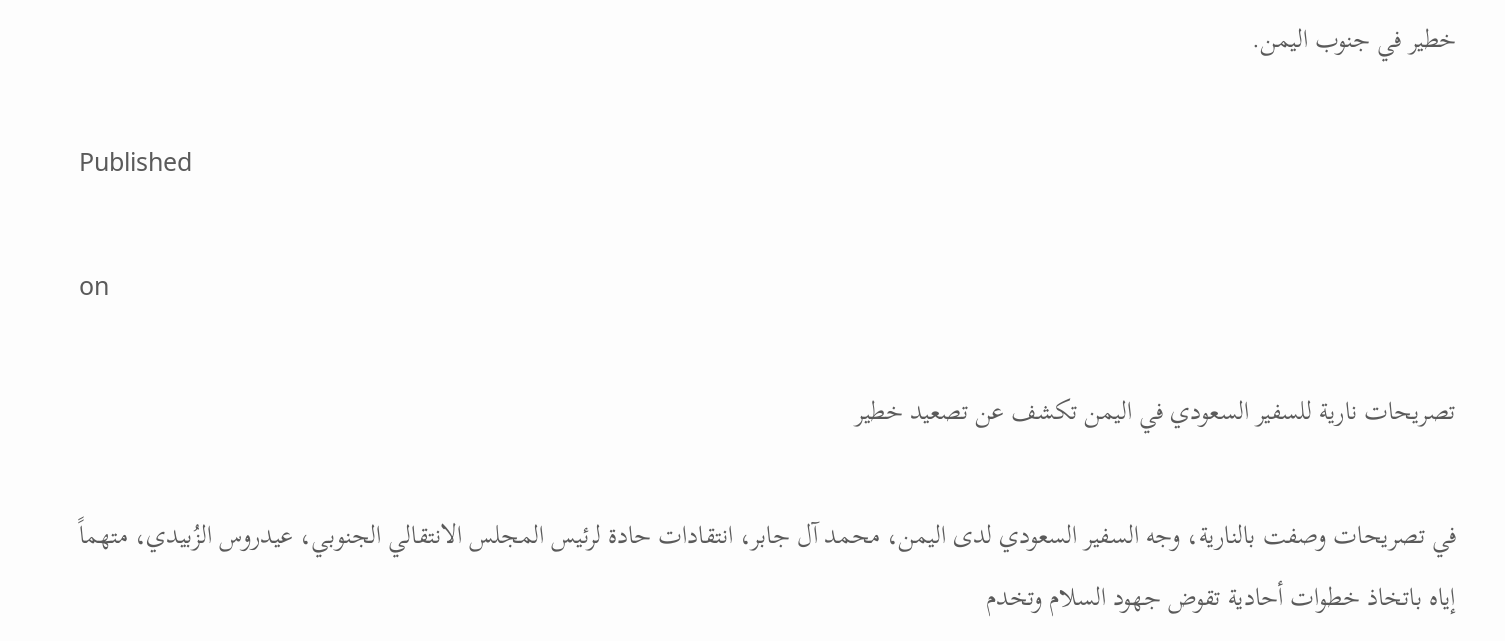خطير في جنوب اليمن.

Published

on

تصريحات نارية للسفير السعودي في اليمن تكشف عن تصعيد خطير

في تصريحات وصفت بالنارية، وجه السفير السعودي لدى اليمن، محمد آل جابر، انتقادات حادة لرئيس المجلس الانتقالي الجنوبي، عيدروس الزُبيدي، متهماً إياه باتخاذ خطوات أحادية تقوض جهود السلام وتخدم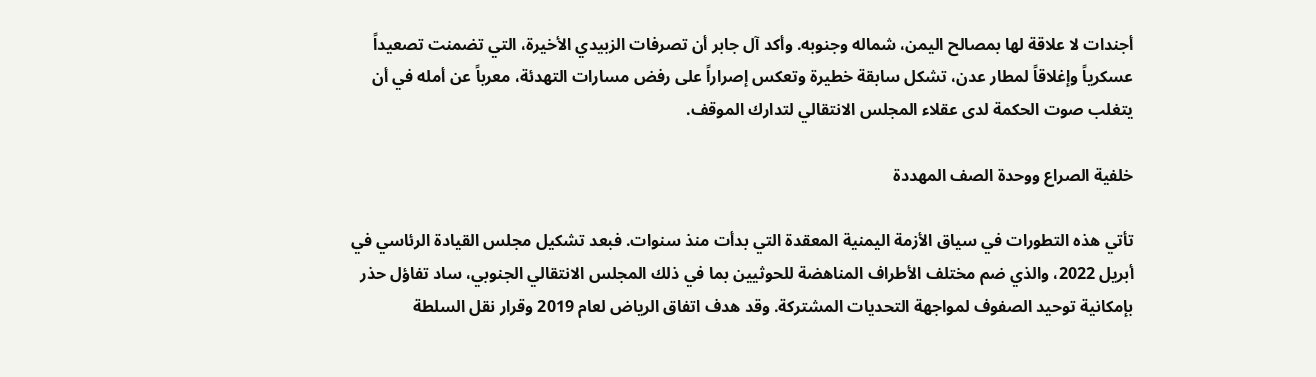أجندات لا علاقة لها بمصالح اليمن، شماله وجنوبه. وأكد آل جابر أن تصرفات الزبيدي الأخيرة، التي تضمنت تصعيداً عسكرياً وإغلاقاً لمطار عدن، تشكل سابقة خطيرة وتعكس إصراراً على رفض مسارات التهدئة، معرباً عن أمله في أن يتغلب صوت الحكمة لدى عقلاء المجلس الانتقالي لتدارك الموقف.

خلفية الصراع ووحدة الصف المهددة

تأتي هذه التطورات في سياق الأزمة اليمنية المعقدة التي بدأت منذ سنوات. فبعد تشكيل مجلس القيادة الرئاسي في أبريل 2022، والذي ضم مختلف الأطراف المناهضة للحوثيين بما في ذلك المجلس الانتقالي الجنوبي، ساد تفاؤل حذر بإمكانية توحيد الصفوف لمواجهة التحديات المشتركة. وقد هدف اتفاق الرياض لعام 2019 وقرار نقل السلطة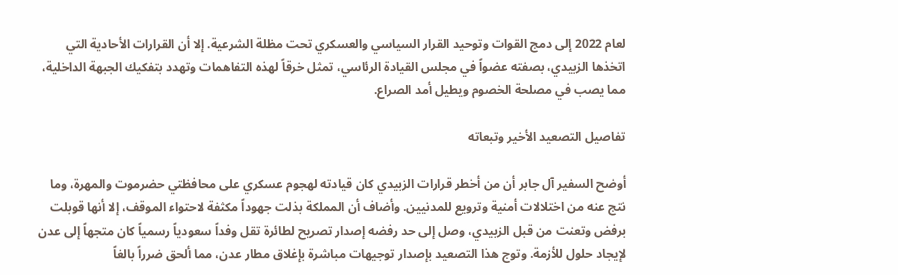لعام 2022 إلى دمج القوات وتوحيد القرار السياسي والعسكري تحت مظلة الشرعية. إلا أن القرارات الأحادية التي اتخذها الزبيدي، بصفته عضواً في مجلس القيادة الرئاسي، تمثل خرقاً لهذه التفاهمات وتهدد بتفكيك الجبهة الداخلية، مما يصب في مصلحة الخصوم ويطيل أمد الصراع.

تفاصيل التصعيد الأخير وتبعاته

أوضح السفير آل جابر أن من أخطر قرارات الزبيدي كان قيادته لهجوم عسكري على محافظتي حضرموت والمهرة، وما نتج عنه من اختلالات أمنية وترويع للمدنيين. وأضاف أن المملكة بذلت جهوداً مكثفة لاحتواء الموقف، إلا أنها قوبلت برفض وتعنت من قبل الزبيدي، وصل إلى حد رفضه إصدار تصريح لطائرة تقل وفداً سعودياً رسمياً كان متجهاً إلى عدن لإيجاد حلول للأزمة. وتوج هذا التصعيد بإصدار توجيهات مباشرة بإغلاق مطار عدن، مما ألحق ضرراً بالغاً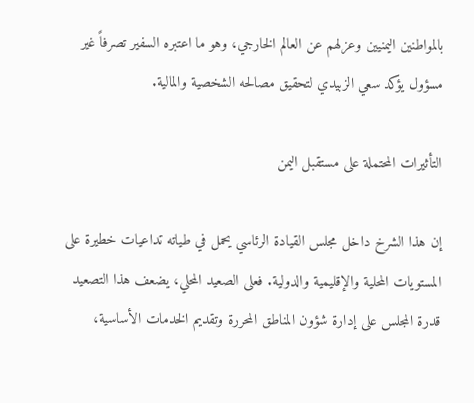بالمواطنين اليمنيين وعزلهم عن العالم الخارجي، وهو ما اعتبره السفير تصرفاً غير مسؤول يؤكد سعي الزبيدي لتحقيق مصالحه الشخصية والمالية.

التأثيرات المحتملة على مستقبل اليمن

إن هذا الشرخ داخل مجلس القيادة الرئاسي يحمل في طياته تداعيات خطيرة على المستويات المحلية والإقليمية والدولية. فعلى الصعيد المحلي، يضعف هذا التصعيد قدرة المجلس على إدارة شؤون المناطق المحررة وتقديم الخدمات الأساسية،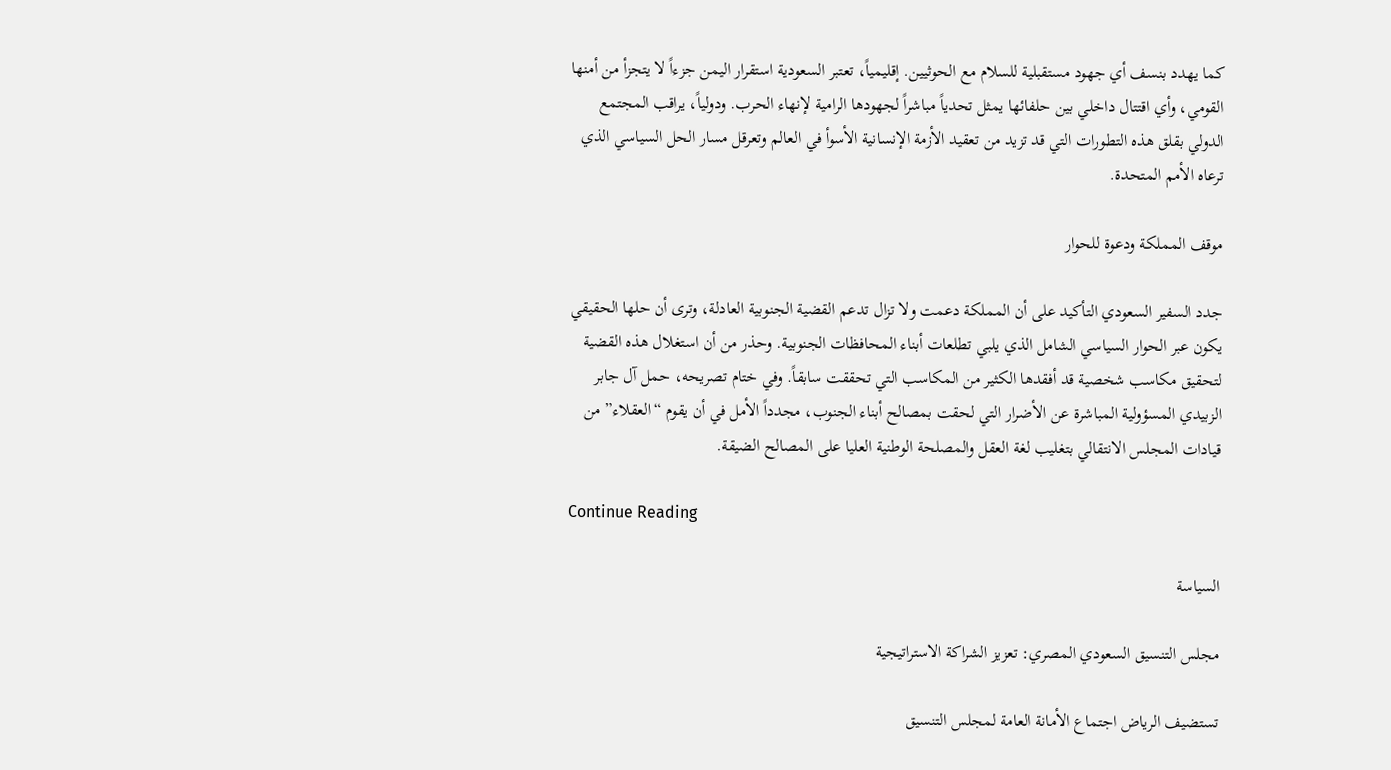كما يهدد بنسف أي جهود مستقبلية للسلام مع الحوثيين. إقليمياً، تعتبر السعودية استقرار اليمن جزءاً لا يتجزأ من أمنها القومي، وأي اقتتال داخلي بين حلفائها يمثل تحدياً مباشراً لجهودها الرامية لإنهاء الحرب. ودولياً، يراقب المجتمع الدولي بقلق هذه التطورات التي قد تزيد من تعقيد الأزمة الإنسانية الأسوأ في العالم وتعرقل مسار الحل السياسي الذي ترعاه الأمم المتحدة.

موقف المملكة ودعوة للحوار

جدد السفير السعودي التأكيد على أن المملكة دعمت ولا تزال تدعم القضية الجنوبية العادلة، وترى أن حلها الحقيقي يكون عبر الحوار السياسي الشامل الذي يلبي تطلعات أبناء المحافظات الجنوبية. وحذر من أن استغلال هذه القضية لتحقيق مكاسب شخصية قد أفقدها الكثير من المكاسب التي تحققت سابقاً. وفي ختام تصريحه، حمل آل جابر الزبيدي المسؤولية المباشرة عن الأضرار التي لحقت بمصالح أبناء الجنوب، مجدداً الأمل في أن يقوم “العقلاء” من قيادات المجلس الانتقالي بتغليب لغة العقل والمصلحة الوطنية العليا على المصالح الضيقة.

Continue Reading

السياسة

مجلس التنسيق السعودي المصري: تعزيز الشراكة الاستراتيجية

تستضيف الرياض اجتماع الأمانة العامة لمجلس التنسيق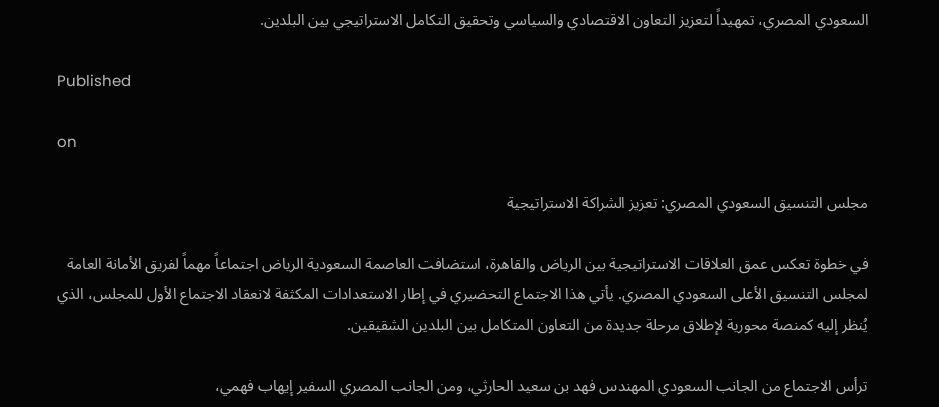السعودي المصري، تمهيداً لتعزيز التعاون الاقتصادي والسياسي وتحقيق التكامل الاستراتيجي بين البلدين.

Published

on

مجلس التنسيق السعودي المصري: تعزيز الشراكة الاستراتيجية

في خطوة تعكس عمق العلاقات الاستراتيجية بين الرياض والقاهرة، استضافت العاصمة السعودية الرياض اجتماعاً مهماً لفريق الأمانة العامة لمجلس التنسيق الأعلى السعودي المصري. يأتي هذا الاجتماع التحضيري في إطار الاستعدادات المكثفة لانعقاد الاجتماع الأول للمجلس، الذي يُنظر إليه كمنصة محورية لإطلاق مرحلة جديدة من التعاون المتكامل بين البلدين الشقيقين.

ترأس الاجتماع من الجانب السعودي المهندس فهد بن سعيد الحارثي، ومن الجانب المصري السفير إيهاب فهمي،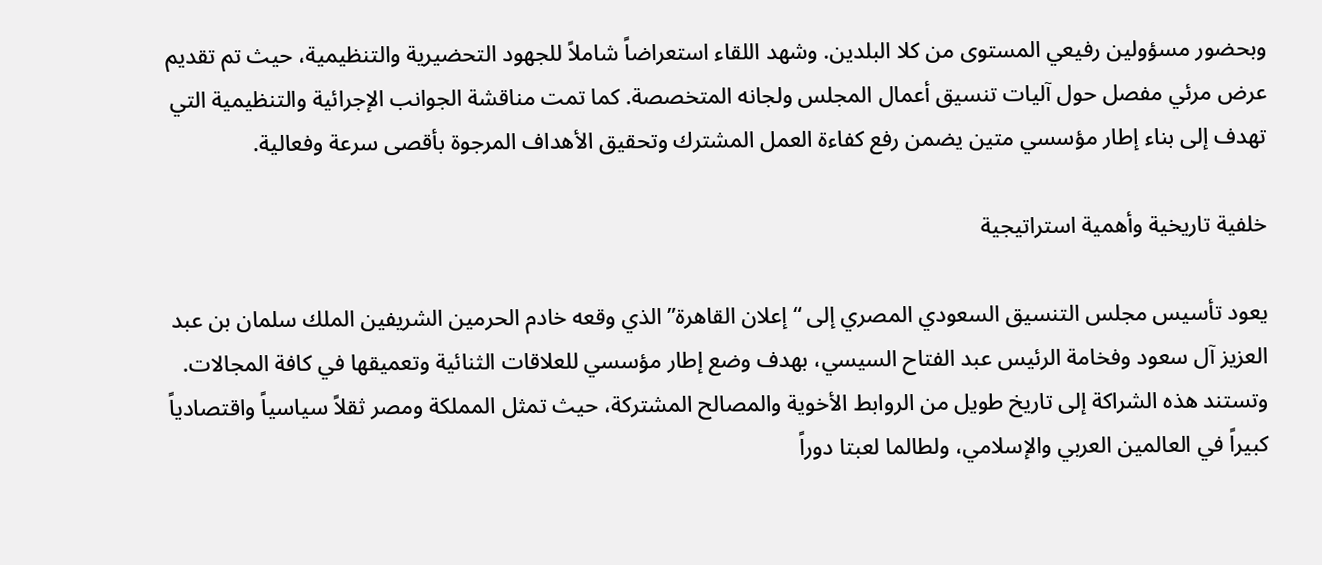وبحضور مسؤولين رفيعي المستوى من كلا البلدين. وشهد اللقاء استعراضاً شاملاً للجهود التحضيرية والتنظيمية، حيث تم تقديم عرض مرئي مفصل حول آليات تنسيق أعمال المجلس ولجانه المتخصصة. كما تمت مناقشة الجوانب الإجرائية والتنظيمية التي تهدف إلى بناء إطار مؤسسي متين يضمن رفع كفاءة العمل المشترك وتحقيق الأهداف المرجوة بأقصى سرعة وفعالية.

خلفية تاريخية وأهمية استراتيجية

يعود تأسيس مجلس التنسيق السعودي المصري إلى “إعلان القاهرة” الذي وقعه خادم الحرمين الشريفين الملك سلمان بن عبد العزيز آل سعود وفخامة الرئيس عبد الفتاح السيسي، بهدف وضع إطار مؤسسي للعلاقات الثنائية وتعميقها في كافة المجالات. وتستند هذه الشراكة إلى تاريخ طويل من الروابط الأخوية والمصالح المشتركة، حيث تمثل المملكة ومصر ثقلاً سياسياً واقتصادياً كبيراً في العالمين العربي والإسلامي، ولطالما لعبتا دوراً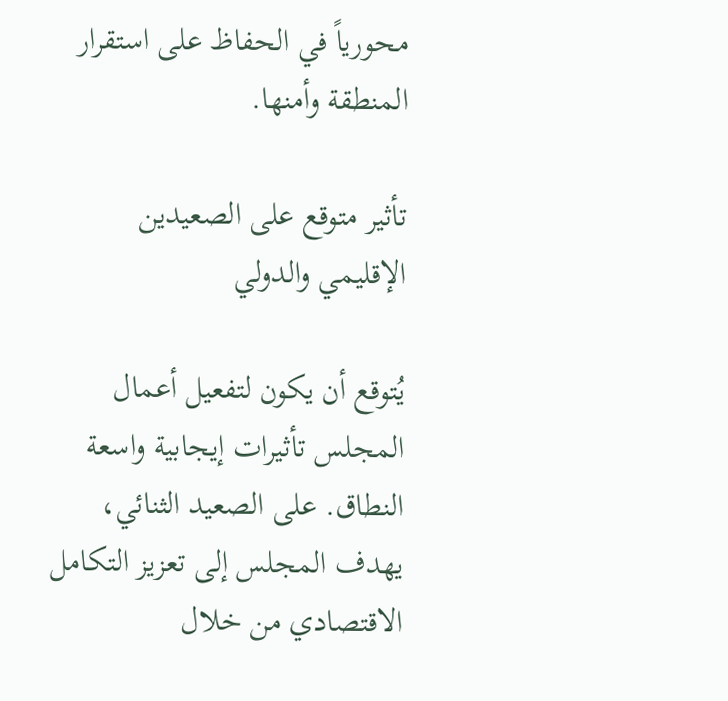محورياً في الحفاظ على استقرار المنطقة وأمنها.

تأثير متوقع على الصعيدين الإقليمي والدولي

يُتوقع أن يكون لتفعيل أعمال المجلس تأثيرات إيجابية واسعة النطاق. على الصعيد الثنائي، يهدف المجلس إلى تعزيز التكامل الاقتصادي من خلال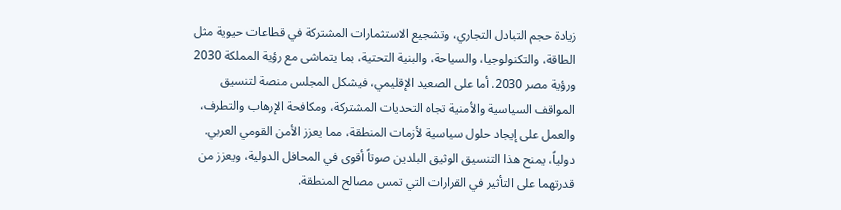زيادة حجم التبادل التجاري، وتشجيع الاستثمارات المشتركة في قطاعات حيوية مثل الطاقة، والتكنولوجيا، والسياحة، والبنية التحتية، بما يتماشى مع رؤية المملكة 2030 ورؤية مصر 2030. أما على الصعيد الإقليمي، فيشكل المجلس منصة لتنسيق المواقف السياسية والأمنية تجاه التحديات المشتركة، ومكافحة الإرهاب والتطرف، والعمل على إيجاد حلول سياسية لأزمات المنطقة، مما يعزز الأمن القومي العربي. دولياً، يمنح هذا التنسيق الوثيق البلدين صوتاً أقوى في المحافل الدولية، ويعزز من قدرتهما على التأثير في القرارات التي تمس مصالح المنطقة.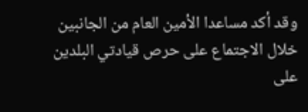وقد أكد مساعدا الأمين العام من الجانبين خلال الاجتماع على حرص قيادتي البلدين على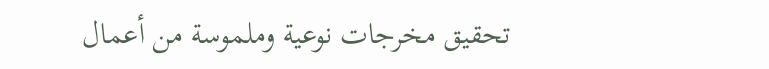تحقيق مخرجات نوعية وملموسة من أعمال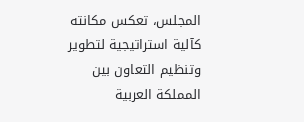المجلس، تعكس مكانته كآلية استراتيجية لتطوير وتنظيم التعاون بين المملكة العربية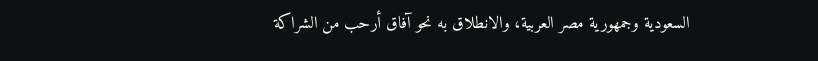السعودية وجمهورية مصر العربية، والانطلاق به نحو آفاق أرحب من الشراكة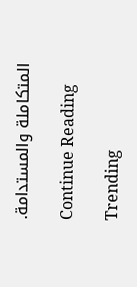المتكاملة والمستدامة.

Continue Reading

Trending